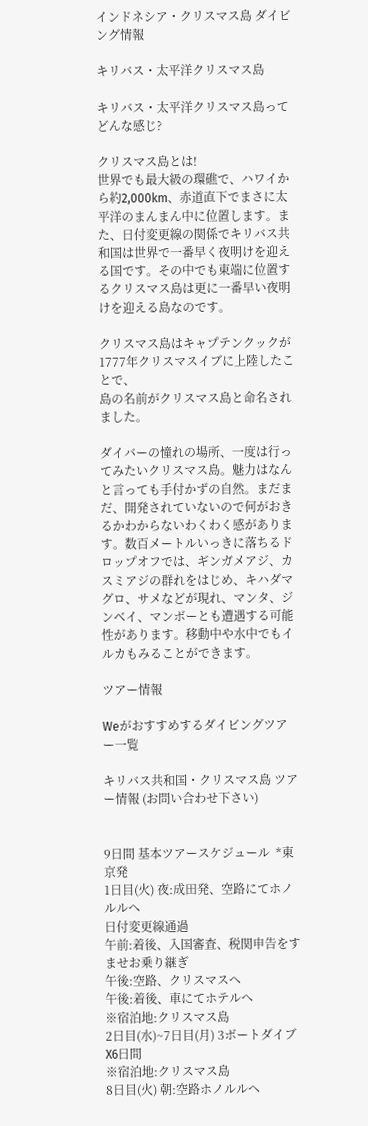インドネシア・クリスマス島 ダイビング情報

キリバス・太平洋クリスマス島

キリバス・太平洋クリスマス島ってどんな感じ?

クリスマス島とは!
世界でも最大級の環礁で、ハワイから約2,000km、赤道直下でまさに太平洋のまんまん中に位置します。また、日付変更線の関係でキリバス共和国は世界で一番早く夜明けを迎える国です。その中でも東端に位置するクリスマス島は更に一番早い夜明けを迎える島なのです。

クリスマス島はキャプテンクックが1777年クリスマスイブに上陸したことで、
島の名前がクリスマス島と命名されました。

ダイバーの憧れの場所、一度は行ってみたいクリスマス島。魅力はなんと言っても手付かずの自然。まだまだ、開発されていないので何がおきるかわからないわくわく感があります。数百メートルいっきに落ちるドロップオフでは、ギンガメアジ、カスミアジの群れをはじめ、キハダマグロ、サメなどが現れ、マンタ、ジンベイ、マンボーとも遭遇する可能性があります。移動中や水中でもイルカもみることができます。

ツアー情報

Weがおすすめするダイビングツアー一覧

キリバス共和国・クリスマス島 ツアー情報 (お問い合わせ下さい)


9日間 基本ツアースケジュール  *東京発
1日目(火) 夜:成田発、空路にてホノルルへ
日付変更線通過
午前:着後、入国審査、税関申告をすませお乗り継ぎ
午後:空路、クリスマスへ
午後:着後、車にてホテルへ
※宿泊地:クリスマス島
2日目(水)~7日目(月) 3ボートダイブX6日間
※宿泊地:クリスマス島
8日目(火) 朝:空路ホノルルへ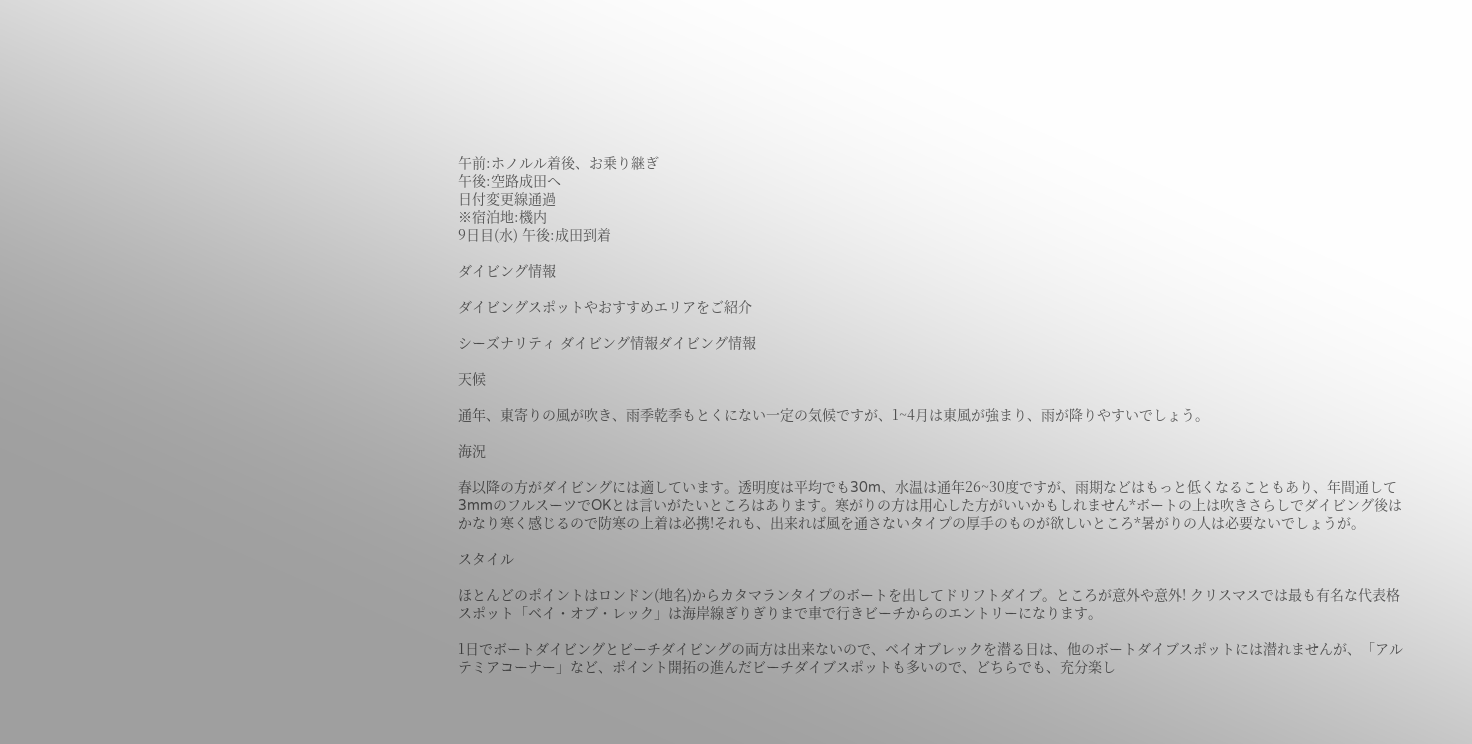午前:ホノルル着後、お乗り継ぎ
午後:空路成田へ
日付変更線通過
※宿泊地:機内
9日目(水) 午後:成田到着

ダイビング情報

ダイビングスポットやおすすめエリアをご紹介

シーズナリティ ダイビング情報ダイビング情報

天候

通年、東寄りの風が吹き、雨季乾季もとくにない一定の気候ですが、1~4月は東風が強まり、雨が降りやすいでしょう。

海況

春以降の方がダイビングには適しています。透明度は平均でも30m、水温は通年26~30度ですが、雨期などはもっと低くなることもあり、年間通して3mmのフルスーツでOKとは言いがたいところはあります。寒がりの方は用心した方がいいかもしれません*ボートの上は吹きさらしでダイビング後はかなり寒く感じるので防寒の上着は必携!それも、出来れば風を通さないタイプの厚手のものが欲しいところ*暑がりの人は必要ないでしょうが。

スタイル

ほとんどのポイントはロンドン(地名)からカタマランタイプのボートを出してドリフトダイブ。ところが意外や意外! クリスマスでは最も有名な代表格スポット「ベイ・オブ・レック」は海岸線ぎりぎりまで車で行きビーチからのエントリーになります。

1日でボートダイビングとビーチダイビングの両方は出来ないので、ベイオブレックを潜る日は、他のボートダイブスポットには潜れませんが、「アルテミアコーナー」など、ポイント開拓の進んだビーチダイブスポットも多いので、どちらでも、充分楽し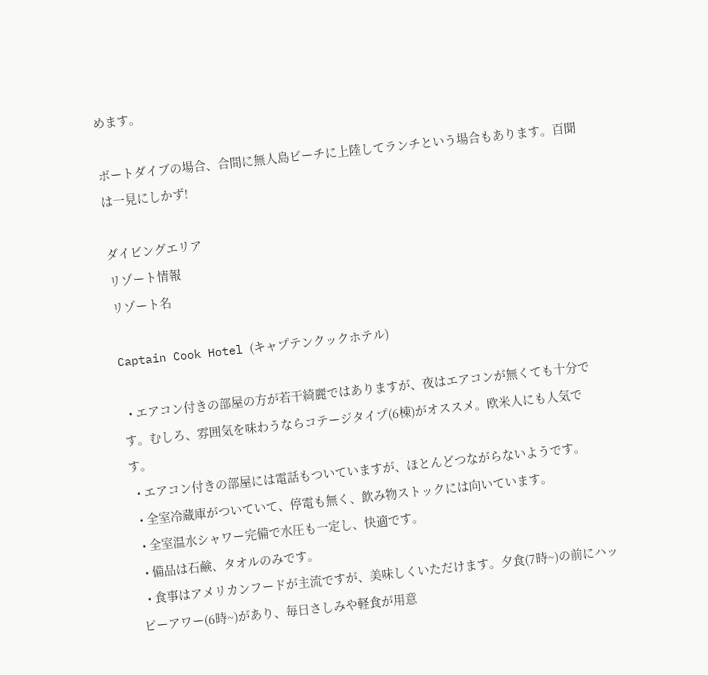めます。

ボートダイブの場合、合間に無人島ビーチに上陸してランチという場合もあります。百聞は一見にしかず!

ダイビングエリア
リゾート情報
リゾート名

Captain Cook Hotel (キャプテンクックホテル)

  • エアコン付きの部屋の方が若干綺麗ではありますが、夜はエアコンが無くても十分です。むしろ、雰囲気を味わうならコテージタイプ(6棟)がオススメ。欧米人にも人気です。
  • エアコン付きの部屋には電話もついていますが、ほとんどつながらないようです。
  • 全室冷蔵庫がついていて、停電も無く、飲み物ストックには向いています。
  • 全室温水シャワー完備で水圧も一定し、快適です。
  • 備品は石鹸、タオルのみです。
  • 食事はアメリカンフードが主流ですが、美味しくいただけます。夕食(7時~)の前にハッピーアワー(6時~)があり、毎日さしみや軽食が用意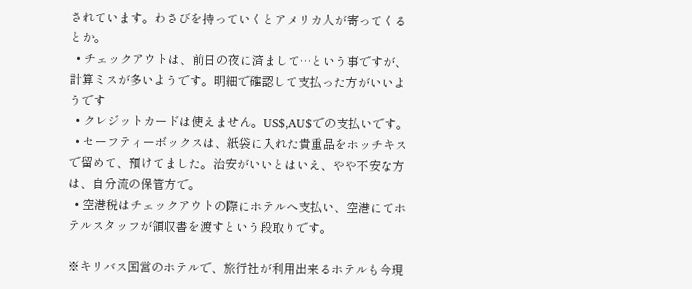されています。わさびを持っていくとアメリカ人が寄ってくるとか。
  • チェックアウトは、前日の夜に済まして…という事ですが、計算ミスが多いようです。明細で確認して支払った方がいいようです
  • クレジットカードは使えません。US$,AU$での支払いです。
  • セーフティーボックスは、紙袋に入れた貴重品をホッチキスで留めて、預けてました。治安がいいとはいえ、やや不安な方は、自分流の保管方で。
  • 空港税はチェックアウトの際にホテルへ支払い、空港にてホテルスタッフが領収書を渡すという段取りです。

※キリバス国営のホテルで、旅行社が利用出来るホテルも今現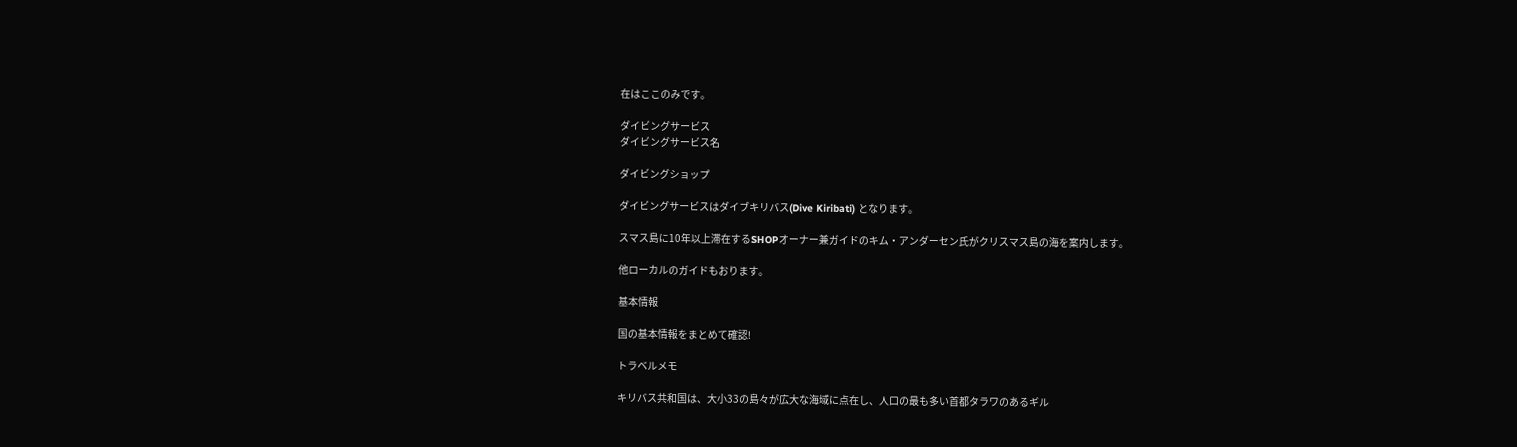在はここのみです。

ダイビングサービス
ダイビングサービス名

ダイビングショップ

ダイビングサービスはダイブキリバス(Dive Kiribati) となります。

スマス島に10年以上滞在するSHOPオーナー兼ガイドのキム・アンダーセン氏がクリスマス島の海を案内します。

他ローカルのガイドもおります。

基本情報

国の基本情報をまとめて確認!

トラベルメモ

キリバス共和国は、大小33の島々が広大な海域に点在し、人口の最も多い首都タラワのあるギル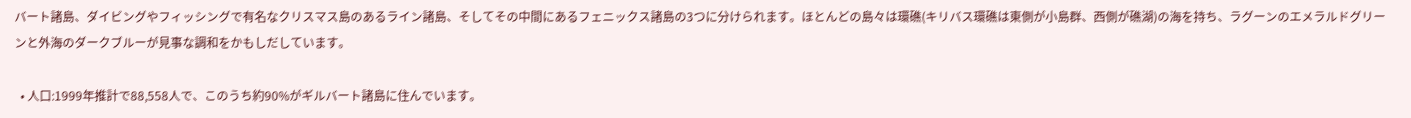バート諸島、ダイビングやフィッシングで有名なクリスマス島のあるライン諸島、そしてその中間にあるフェニックス諸島の3つに分けられます。ほとんどの島々は環礁(キリバス環礁は東側が小島群、西側が礁湖)の海を持ち、ラグーンのエメラルドグリーンと外海のダークブルーが見事な調和をかもしだしています。

  • 人口:1999年推計で88,558人で、このうち約90%がギルバート諸島に住んでいます。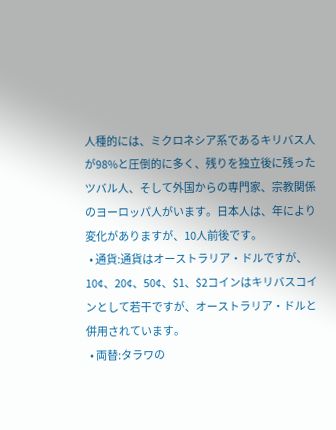人種的には、ミクロネシア系であるキリバス人が98%と圧倒的に多く、残りを独立後に残ったツバル人、そして外国からの専門家、宗教関係のヨーロッパ人がいます。日本人は、年により変化がありますが、10人前後です。
  • 通貨:通貨はオーストラリア・ドルですが、10¢、20¢、50¢、$1、$2コインはキリバスコインとして若干ですが、オーストラリア・ドルと併用されています。
  • 両替:タラワの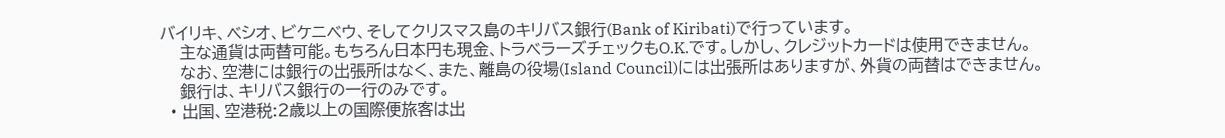バイリキ、ベシオ、ビケニベウ、そしてクリスマス島のキリバス銀行(Bank of Kiribati)で行っています。
    主な通貨は両替可能。もちろん日本円も現金、トラベラーズチェックもO.K.です。しかし、クレジットカードは使用できません。
    なお、空港には銀行の出張所はなく、また、離島の役場(Island Council)には出張所はありますが、外貨の両替はできません。
    銀行は、キリバス銀行の一行のみです。
  • 出国、空港税:2歳以上の国際便旅客は出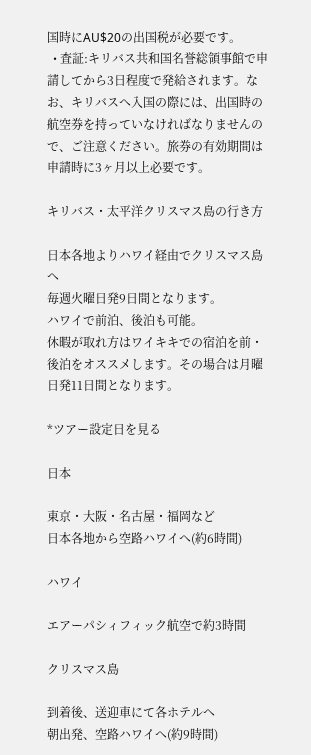国時にAU$20の出国税が必要です。
  • 査証:キリバス共和国名誉総領事館で申請してから3日程度で発給されます。なお、キリバスへ入国の際には、出国時の航空券を持っていなければなりませんので、ご注意ください。旅券の有効期間は申請時に3ヶ月以上必要です。

キリバス・太平洋クリスマス島の行き方

日本各地よりハワイ経由でクリスマス島へ
毎週火曜日発9日間となります。
ハワイで前泊、後泊も可能。
休暇が取れ方はワイキキでの宿泊を前・後泊をオススメします。その場合は月曜日発11日間となります。

*ツアー設定日を見る

日本

東京・大阪・名古屋・福岡など
日本各地から空路ハワイへ(約6時間)

ハワイ

エアーパシィフィック航空で約3時間

クリスマス島

到着後、送迎車にて各ホテルへ
朝出発、空路ハワイへ(約9時間)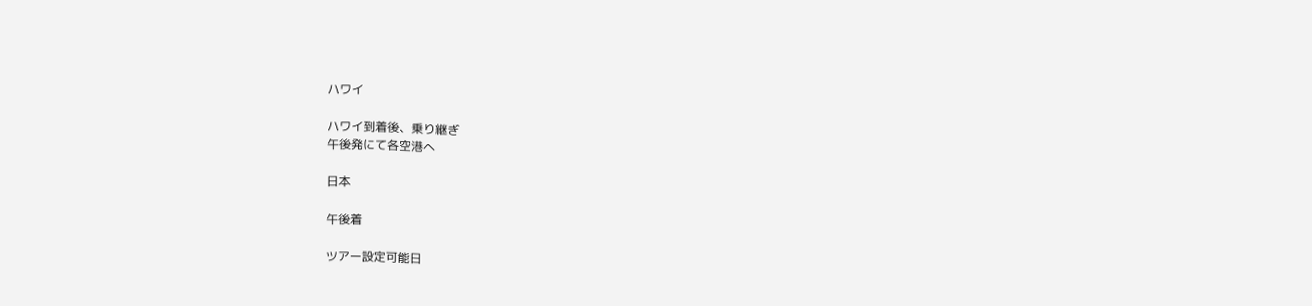ハワイ

ハワイ到着後、乗り継ぎ
午後発にて各空港へ

日本

午後着

ツアー設定可能日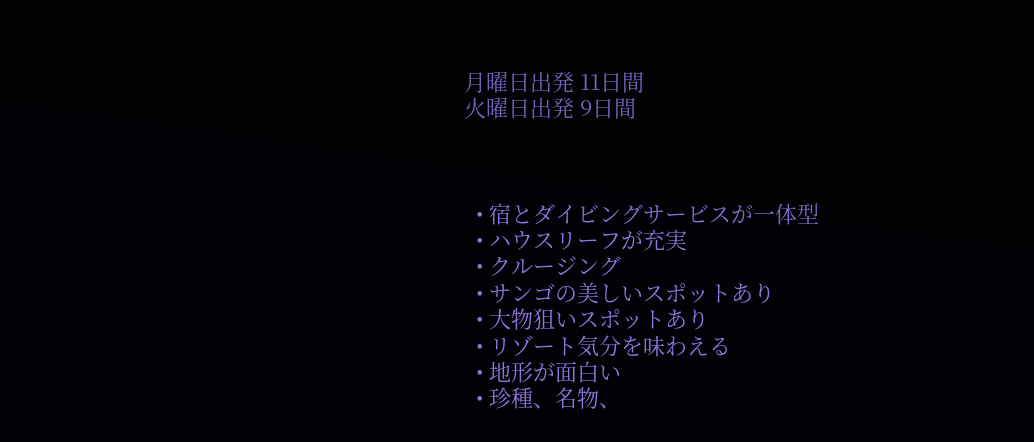月曜日出発 11日間
火曜日出発 9日間



  • 宿とダイビングサービスが一体型
  • ハウスリーフが充実
  • クルージング
  • サンゴの美しいスポットあり
  • 大物狙いスポットあり
  • リゾート気分を味わえる
  • 地形が面白い
  • 珍種、名物、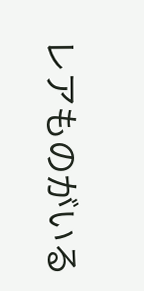レアものがいる